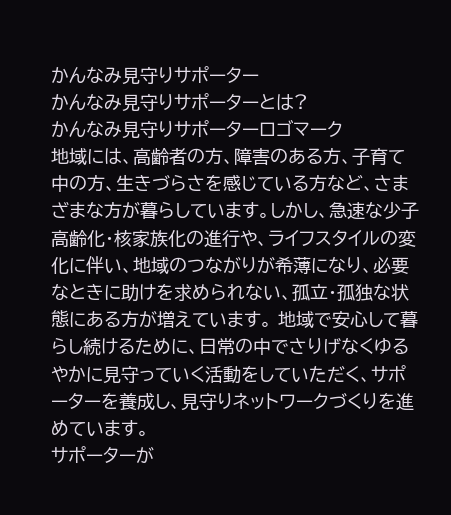かんなみ見守りサポーター
かんなみ見守りサポーターとは?
かんなみ見守りサポーターロゴマーク
地域には、高齢者の方、障害のある方、子育て中の方、生きづらさを感じている方など、さまざまな方が暮らしています。しかし、急速な少子高齢化・核家族化の進行や、ライフスタイルの変化に伴い、地域のつながりが希薄になり、必要なときに助けを求められない、孤立・孤独な状態にある方が増えています。 地域で安心して暮らし続けるために、日常の中でさりげなくゆるやかに見守っていく活動をしていただく、サポーターを養成し、見守りネットワークづくりを進めています。
サポーターが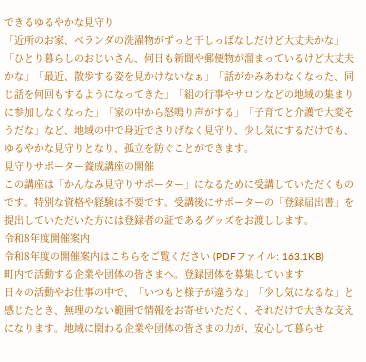できるゆるやかな見守り
「近所のお家、ベランダの洗濯物がずっと干しっぱなしだけど大丈夫かな」「ひとり暮らしのおじいさん、何日も新聞や郵便物が溜まっているけど大丈夫かな」「最近、散歩する姿を見かけないなぁ」「話がかみあわなくなった、同じ話を何回もするようになってきた」「組の行事やサロンなどの地域の集まりに参加しなくなった」「家の中から怒鳴り声がする」「子育てと介護で大変そうだな」など、地域の中で身近でさりげなく見守り、少し気にするだけでも、ゆるやかな見守りとなり、孤立を防ぐことができます。
見守りサポーター養成講座の開催
この講座は「かんなみ見守りサポーター」になるために受講していただくものです。特別な資格や経験は不要です。受講後にサポーターの「登録届出書」を提出していただいた方には登録者の証であるグッズをお渡しします。
令和8年度開催案内
令和8年度の開催案内はこちらをご覧ください (PDFファイル: 163.1KB)
町内で活動する企業や団体の皆さまへ。登録団体を募集しています
日々の活動やお仕事の中で、「いつもと様子が違うな」「少し気になるな」と感じたとき、無理のない範囲で情報をお寄せいただく、それだけで大きな支えになります。地域に関わる企業や団体の皆さまの力が、安心して暮らせ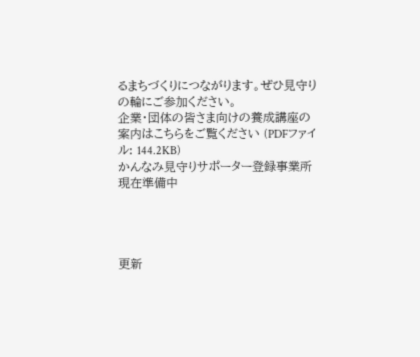るまちづくりにつながります。ぜひ見守りの輪にご参加ください。
企業・団体の皆さま向けの養成講座の案内はこちらをご覧ください (PDFファイル: 144.2KB)
かんなみ見守りサポーター登録事業所
現在準備中




更新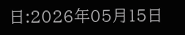日:2026年05月15日